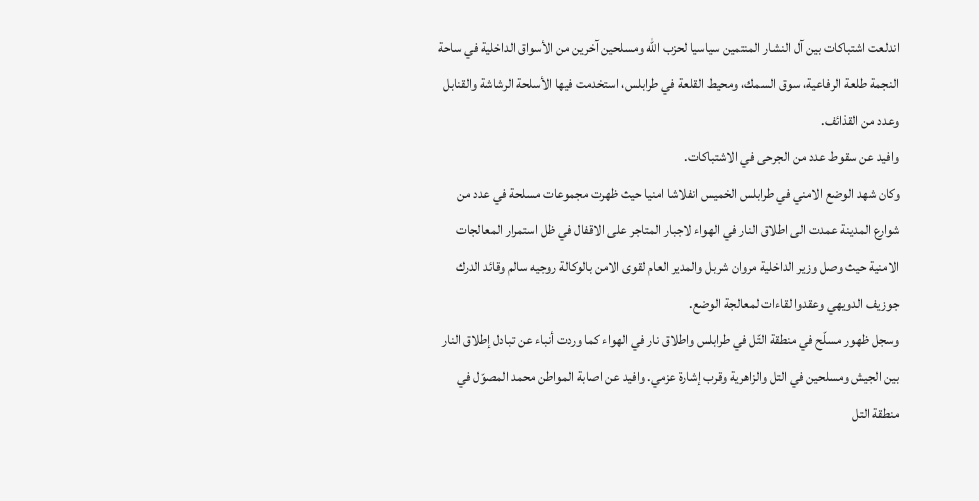اندلعت اشتباكات بين آل النشار المنتمين سياسيا لحزب الله ومسلحين آخرين من الأسواق الداخلية في ساحة النجمة طلعة الرفاعية، سوق السمك، ومحيط القلعة في طرابلس، استخدمت فيها الأسلحة الرشاشة والقنابل وعدد من القذائف.
وافيد عن سقوط عدد من الجرحى في الاشتباكات.
وكان شهد الوضع الامني في طرابلس الخميس انفلاشا امنيا حيث ظهرت مجموعات مسلحة في عدد من شوارع المدينة عمدت الى اطلاق النار في الهواء لاجبار المتاجر على الاقفال في ظل استمرار المعالجات الامنية حيث وصل وزير الداخلية مروان شربل والمدير العام لقوى الامن بالوكالة روجيه سالم وقائد الدرك جوزيف الدويهي وعقدوا لقاءات لمعالجة الوضع.
وسجل ظهور مسلّح في منطقة التّل في طرابلس واطلاق نار في الهواء كما وردت أنباء عن تبادل إطلاق النار بين الجيش ومسلحين في التل والزاهرية وقرب إشارة عزمي. وافيد عن اصابة المواطن محمد المصوّل في منطقة التل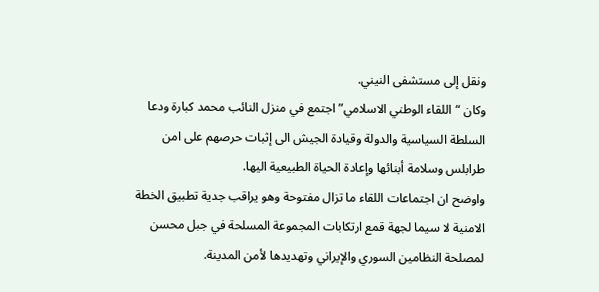ونقل إلى مستشفى النيني.
وكان “اللقاء الوطني الاسلامي” اجتمع في منزل النائب محمد كبارة ودعا السلطة السياسية والدولة وقيادة الجيش الى إثبات حرصهم على امن طرابلس وسلامة أبنائها وإعادة الحياة الطبيعية اليها.
واوضح ان اجتماعات اللقاء ما تزال مفتوحة وهو يراقب جدية تطبيق الخطة الامنية لا سيما لجهة قمع ارتكابات المجموعة المسلحة في جبل محسن لمصلحة النظامين السوري والإيراني وتهديدها لأمن المدينة.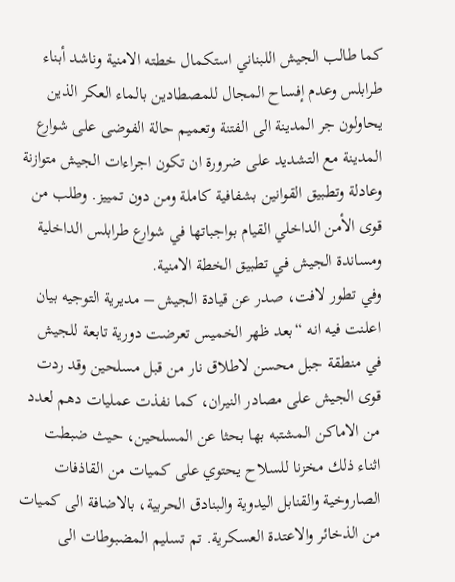كما طالب الجيش اللبناني استكمال خطته الامنية وناشد أبناء طرابلس وعدم إفساح المجال للمصطادين بالماء العكر الذين يحاولون جر المدينة الى الفتنة وتعميم حالة الفوضى على شوارع المدينة مع التشديد على ضرورة ان تكون اجراءات الجيش متوازنة وعادلة وتطبيق القوانين بشفافية كاملة ومن دون تمييز. وطلب من قوى الأمن الداخلي القيام بواجباتها في شوارع طرابلس الداخلية ومساندة الجيش في تطبيق الخطة الامنية.
وفي تطور لافت، صدر عن قيادة الجيش – مديرية التوجيه بيان اعلنت فيه انه “بعد ظهر الخميس تعرضت دورية تابعة للجيش في منطقة جبل محسن لاطلاق نار من قبل مسلحين وقد ردت قوى الجيش على مصادر النيران، كما نفذت عمليات دهم لعدد من الاماكن المشتبه بها بحثا عن المسلحين، حيث ضبطت اثناء ذلك مخزنا للسلاح يحتوي على كميات من القاذفات الصاروخية والقنابل اليدوية والبنادق الحربية، بالاضافة الى كميات من الذخائر والاعتدة العسكرية. تم تسليم المضبوطات الى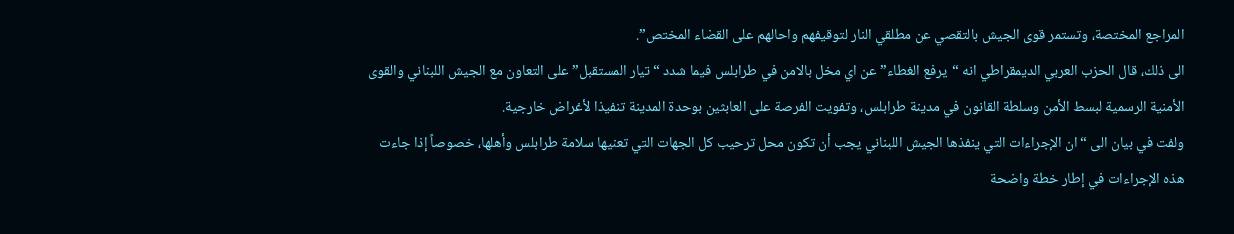المراجع المختصة، وتستمر قوى الجيش بالتقصي عن مطلقي النار لتوقيفهم واحالهم على القضاء المختص”.
الى ذلك، قال الحزب العربي الديمقراطي انه “يرفع الغطاء” عن اي مخل بالامن في طرابلس فيما شدد “تيار المستقبل” على التعاون مع الجيش اللبناني والقوى الأمنية الرسمية لبسط الأمن وسلطة القانون في مدينة طرابلس، وتفويت الفرصة على العابثين بوحدة المدينة تنفيذا لأغراض خارجية.
ولفت في بيان الى “ان الإجراءات التي ينفذها الجيش اللبناني يجب أن تكون محل ترحيب كل الجهات التي تعنيها سلامة طرابلس وأهلها، خصوصاً إذا جاءت هذه الإجراءات في إطار خطة واضحة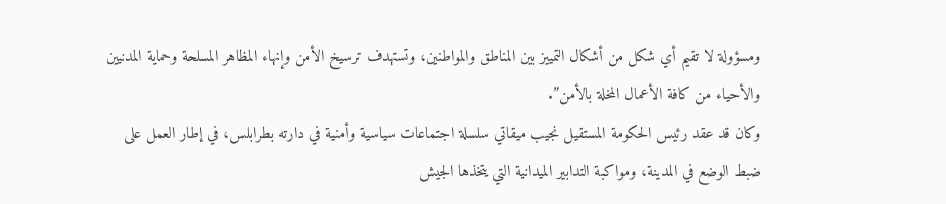ومسؤولة لا تقيم أي شكل من أشكال التمييز بين المناطق والمواطنين، وتستهدف ترسيخ الأمن وإنهاء المظاهر المسلحة وحماية المدنيين والأحياء من كافة الأعمال المخلة بالأمن”.
وكان قد عقد رئيس الحكومة المستقيل نجيب ميقاتي سلسلة اجتماعات سياسية وأمنية في دارته بطرابلس، في إطار العمل على ضبط الوضع في المدينة، ومواكبة التدابير الميدانية التي يتخذها الجيش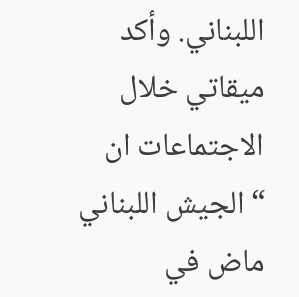اللبناني. وأكد ميقاتي خلال الاجتماعات ان “الجيش اللبناني ماض في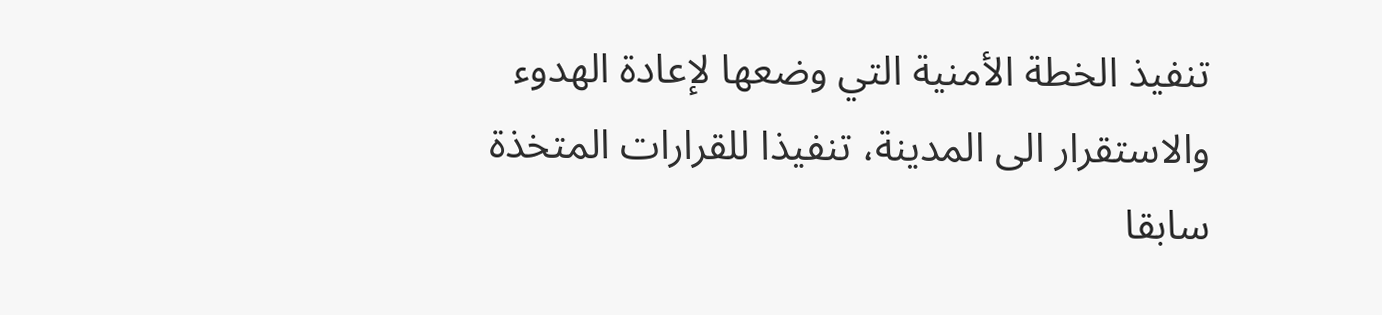تنفيذ الخطة الأمنية التي وضعها لإعادة الهدوء والاستقرار الى المدينة، تنفيذا للقرارات المتخذة سابقا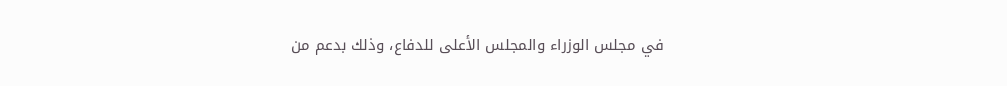في مجلس الوزراء والمجلس الأعلى للدفاع، وذلك بدعم من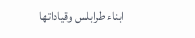ابناء طرابلس وقياداتها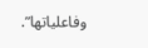وفاعلياتها”.